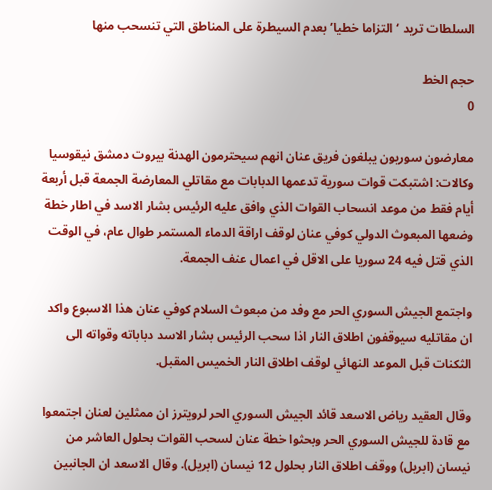السلطات تريد ‘التزاما خطيا’ بعدم السيطرة على المناطق التي تنسحب منها

حجم الخط
0

معارضون سوريون يبلغون فريق عنان انهم سيحترمون الهدنة بيروت دمشق نيقوسيا وكالات: اشتبكت قوات سورية تدعمها الدبابات مع مقاتلي المعارضة الجمعة قبل أربعة أيام فقط من موعد انسحاب القوات الذي وافق عليه الرئيس بشار الاسد في اطار خطة وضعها المبعوث الدولي كوفي عنان لوقف اراقة الدماء المستمر طوال عام، في الوقت الذي قتل فيه 24 سوريا على الاقل في اعمال عنف الجمعة.

واجتمع الجيش السوري الحر مع وفد من مبعوث السلام كوفي عنان هذا الاسبوع واكد ان مقاتليه سيوقفون اطلاق النار اذا سحب الرئيس بشار الاسد دباباته وقواته الى الثكنات قبل الموعد النهائي لوقف اطلاق النار الخميس المقبل.

وقال العقيد رياض الاسعد قائد الجيش السوري الحر لرويترز ان ممثلين لعنان اجتمعوا مع قادة للجيش السوري الحر وبحثوا خطة عنان لسحب القوات بحلول العاشر من نيسان (ابريل) ووقف اطلاق النار بحلول 12 نيسان (ابريل). وقال الاسعد ان الجانبين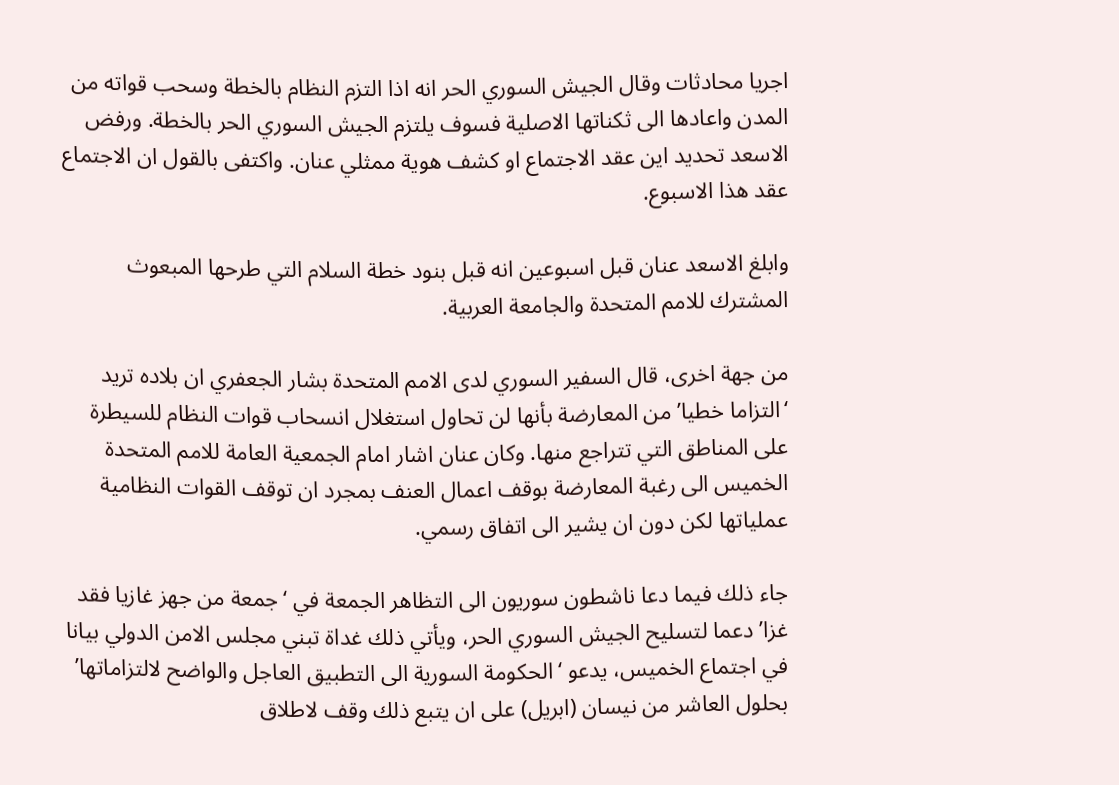اجريا محادثات وقال الجيش السوري الحر انه اذا التزم النظام بالخطة وسحب قواته من المدن واعادها الى ثكناتها الاصلية فسوف يلتزم الجيش السوري الحر بالخطة. ورفض الاسعد تحديد اين عقد الاجتماع او كشف هوية ممثلي عنان. واكتفى بالقول ان الاجتماع عقد هذا الاسبوع.

وابلغ الاسعد عنان قبل اسبوعين انه قبل بنود خطة السلام التي طرحها المبعوث المشترك للامم المتحدة والجامعة العربية.

من جهة اخرى، قال السفير السوري لدى الامم المتحدة بشار الجعفري ان بلاده تريد ‘التزاما خطيا’ من المعارضة بأنها لن تحاول استغلال انسحاب قوات النظام للسيطرة على المناطق التي تتراجع منها. وكان عنان اشار امام الجمعية العامة للامم المتحدة الخميس الى رغبة المعارضة بوقف اعمال العنف بمجرد ان توقف القوات النظامية عملياتها لكن دون ان يشير الى اتفاق رسمي.

جاء ذلك فيما دعا ناشطون سوريون الى التظاهر الجمعة في ‘جمعة من جهز غازيا فقد غزا’ دعما لتسليح الجيش السوري الحر، ويأتي ذلك غداة تبني مجلس الامن الدولي بيانا في اجتماع الخميس، يدعو ‘الحكومة السورية الى التطبيق العاجل والواضح لالتزاماتها’ بحلول العاشر من نيسان (ابريل) على ان يتبع ذلك وقف لاطلاق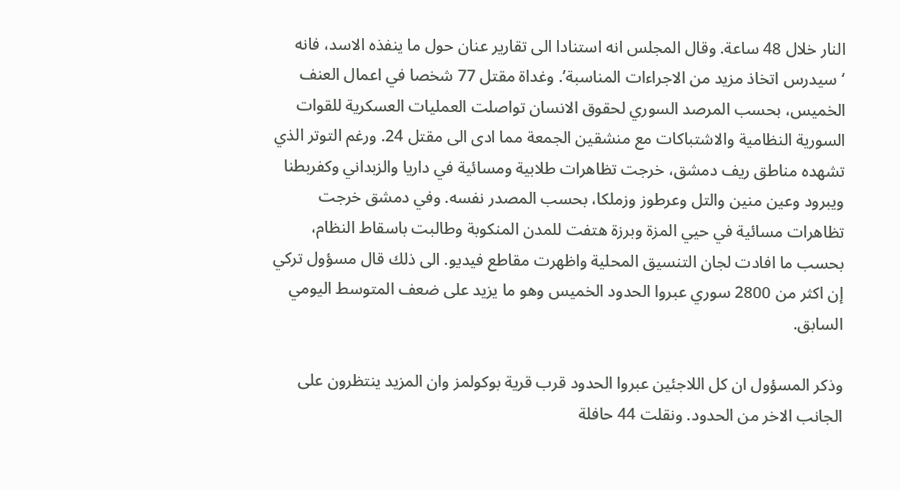النار خلال 48 ساعة. وقال المجلس انه استنادا الى تقارير عنان حول ما ينفذه الاسد، فانه ‘سيدرس اتخاذ مزيد من الاجراءات المناسبة’. وغداة مقتل 77 شخصا في اعمال العنف الخميس، بحسب المرصد السوري لحقوق الانسان تواصلت العمليات العسكرية للقوات السورية النظامية والاشتباكات مع منشقين الجمعة مما ادى الى مقتل 24. ورغم التوتر الذي تشهده مناطق ريف دمشق، خرجت تظاهرات طلابية ومسائية في داريا والزبداني وكفربطنا ويبرود وعين منين والتل وعرطوز وزملكا، بحسب المصدر نفسه. وفي دمشق خرجت تظاهرات مسائية في حيي المزة وبرزة هتفت للمدن المنكوبة وطالبت باسقاط النظام، بحسب ما افادت لجان التنسيق المحلية واظهرت مقاطع فيديو. الى ذلك قال مسؤول تركي إن اكثر من 2800 سوري عبروا الحدود الخميس وهو ما يزيد على ضعف المتوسط اليومي السابق.

وذكر المسؤول ان كل اللاجئين عبروا الحدود قرب قرية بوكولمز وان المزيد ينتظرون على الجانب الاخر من الحدود. ونقلت 44 حافلة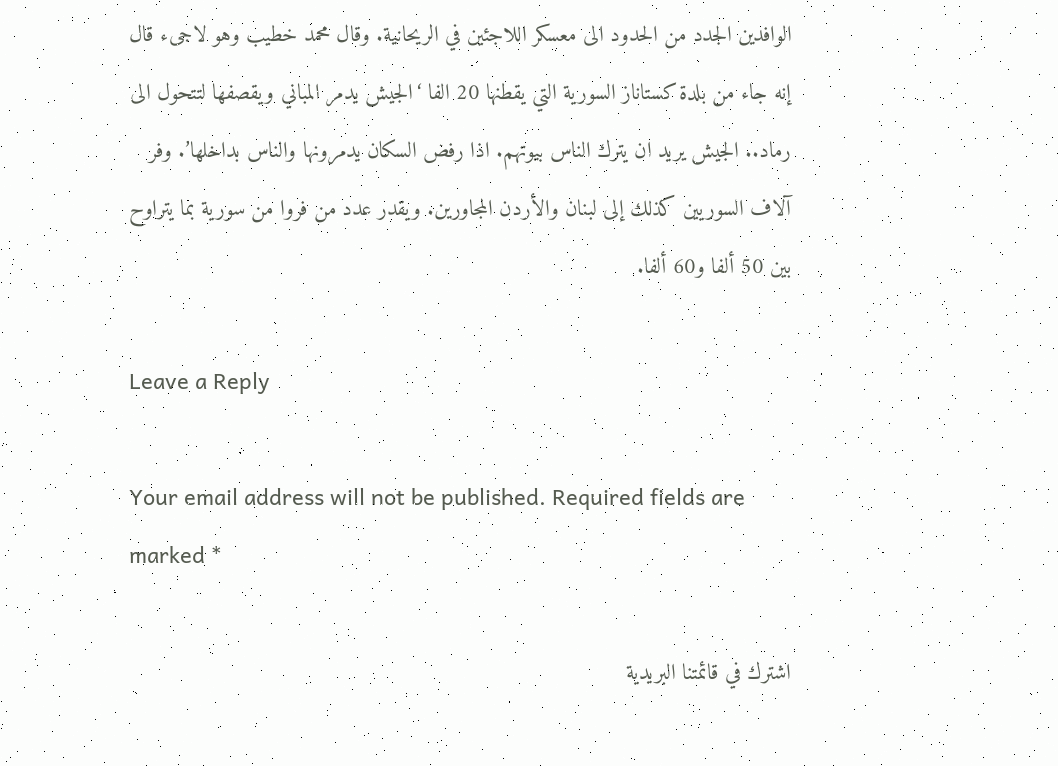الوافدين الجدد من الحدود الى معسكر اللاجئين في الريحانية. وقال محمد خطيب وهو لاجىء قال إنه جاء من بلدة كستاناز السورية التي يقطنها 20 الفا ‘الجيش يدمر المباني ويقصفها لتتحول الى رماد.. الجيش يريد ان يترك الناس بيوتهم. اذا رفض السكان يدمرونها والناس بداخلها’. وفر آلاف السوريين كذلك إلى لبنان والأردن المجاورين. ويقدر عدد من فروا من سورية بما يتراوح بين 50 ألفا و60 ألفا.

Leave a Reply

Your email address will not be published. Required fields are marked *

اشترك في قائمتنا البريدية